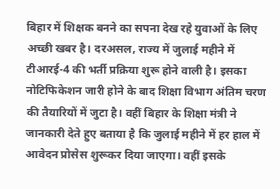बिहार में शिक्षक बनने का सपना देख रहे युवाओं के लिए अच्छी खबर है। दरअसल, राज्य में जुलाई महीने में टीआरई-4 की भर्ती प्रक्रिया शुरू होने वाली है। इसका नोटिफिकेशन जारी होने के बाद शिक्षा विभाग अंतिम चरण की तैयारियों में जुटा है। वहीं बिहार के शिक्षा मंत्री ने जानकारी देते हुए बताया है कि जुलाई महीने में हर हाल में आवेदन प्रोसेस शुरूकर दिया जाएगा। वहीं इसके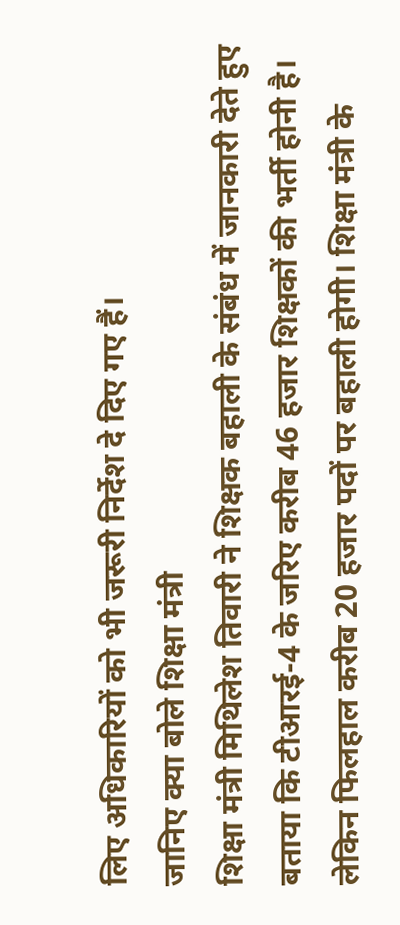लिए अधिकारियों को भी जरूरी निर्देश दे दिए गए हैं।
जानिए क्या बोले शिक्षा मंत्री
शिक्षा मंत्री मिथिलेश तिवारी ने शिक्षक बहाली के संबंध में जानकारी देते हुए बताया कि टीआरई-4 के जरिए करीब 46 हजार शिक्षकों की भर्ती होनी है। लेकिन फिलहाल करीब 20 हजार पदों पर बहाली होगी। शिक्षा मंत्री के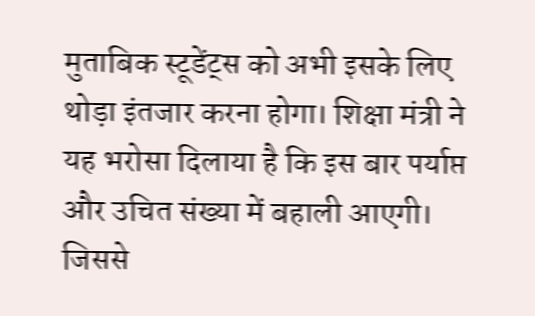मुताबिक स्टूडेंट्स को अभी इसके लिए थोड़ा इंतजार करना होगा। शिक्षा मंत्री ने यह भरोसा दिलाया है कि इस बार पर्याप्त और उचित संख्या में बहाली आएगी। जिससे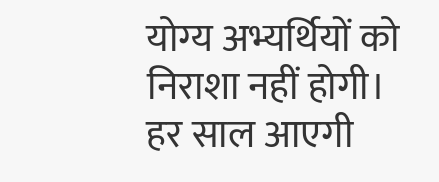योग्य अभ्यर्थियों को निराशा नहीं होगी।
हर साल आएगी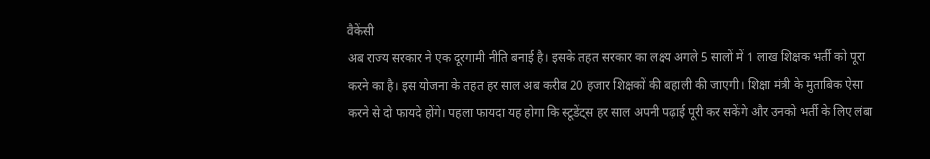वैकेंसी
अब राज्य सरकार ने एक दूरगामी नीति बनाई है। इसके तहत सरकार का लक्ष्य अगले 5 सालों में 1 लाख शिक्षक भर्ती को पूरा करने का है। इस योजना के तहत हर साल अब करीब 20 हजार शिक्षकों की बहाली की जाएगी। शिक्षा मंत्री के मुताबिक ऐसा करने से दो फायदे होंगे। पहला फायदा यह होगा कि स्टूडेंट्स हर साल अपनी पढ़ाई पूरी कर सकेंगे और उनको भर्ती के लिए लंबा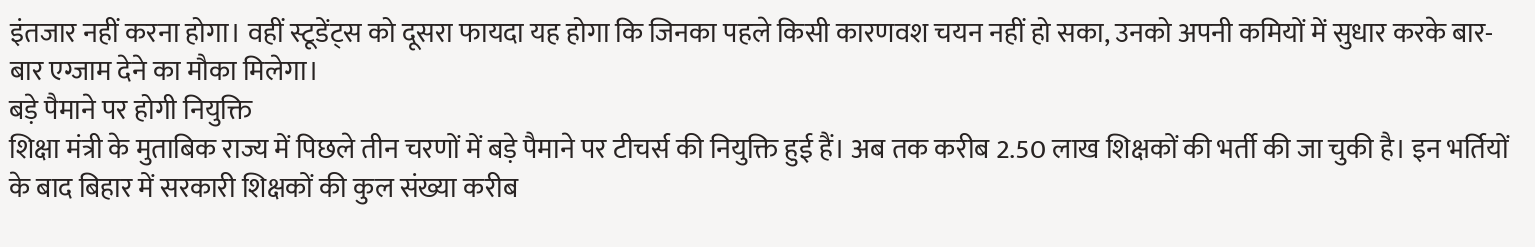इंतजार नहीं करना होगा। वहीं स्टूडेंट्स को दूसरा फायदा यह होगा कि जिनका पहले किसी कारणवश चयन नहीं हो सका, उनको अपनी कमियों में सुधार करके बार-बार एग्जाम देने का मौका मिलेगा।
बड़े पैमाने पर होगी नियुक्ति
शिक्षा मंत्री के मुताबिक राज्य में पिछले तीन चरणों में बड़े पैमाने पर टीचर्स की नियुक्ति हुई हैं। अब तक करीब 2.50 लाख शिक्षकों की भर्ती की जा चुकी है। इन भर्तियों के बाद बिहार में सरकारी शिक्षकों की कुल संख्या करीब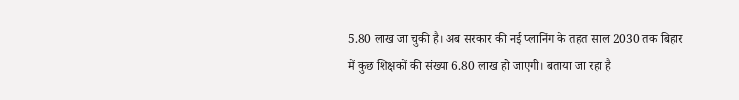5.80 लाख जा चुकी है। अब सरकार की नई प्लानिंग के तहत साल 2030 तक बिहार में कुछ शिक्षकों की संख्या 6.80 लाख हो जाएगी। बताया जा रहा है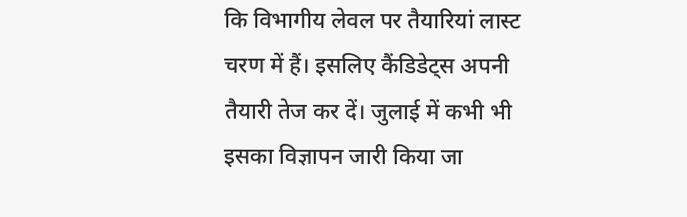कि विभागीय लेवल पर तैयारियां लास्ट चरण में हैं। इसलिए कैंडिडेट्स अपनी तैयारी तेज कर दें। जुलाई में कभी भी इसका विज्ञापन जारी किया जा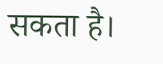सकता है।